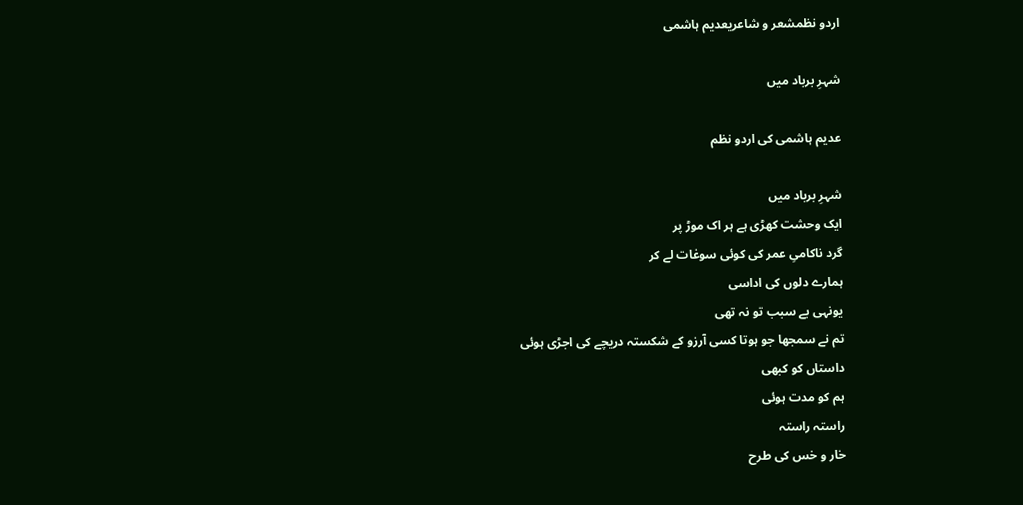اردو نظمشعر و شاعریعدیم ہاشمی

شہرِ برباد میں

عدیم ہاشمی کی اردو نظم

شہرِ برباد میں
ایک وحشت کھڑی ہے ہر اک موڑ پر
گرد ناکامیِ عمر کی کوئی سوغات لے کر
ہمارے دلوں کی اداسی
یونہی بے سبب تو نہ تھی
تم نے سمجھا جو ہوتا کسی آرزو کے شکستہ دریچے کی اجڑی ہوئی
داستاں کو کبھی
ہم کو مدت ہوئی
راستہ راستہ
خار و خس کی طرح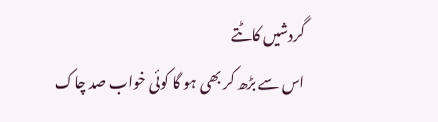گردشیں کاٹتے
اس سے بڑھ کر بھی ہو گا کوئی خواب صد چاک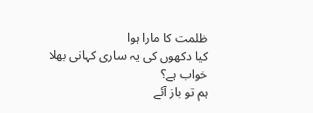ظلمت کا مارا ہوا
کیا دکھوں کی یہ ساری کہانی بھلا خواب ہے؟
ہم تو باز آئے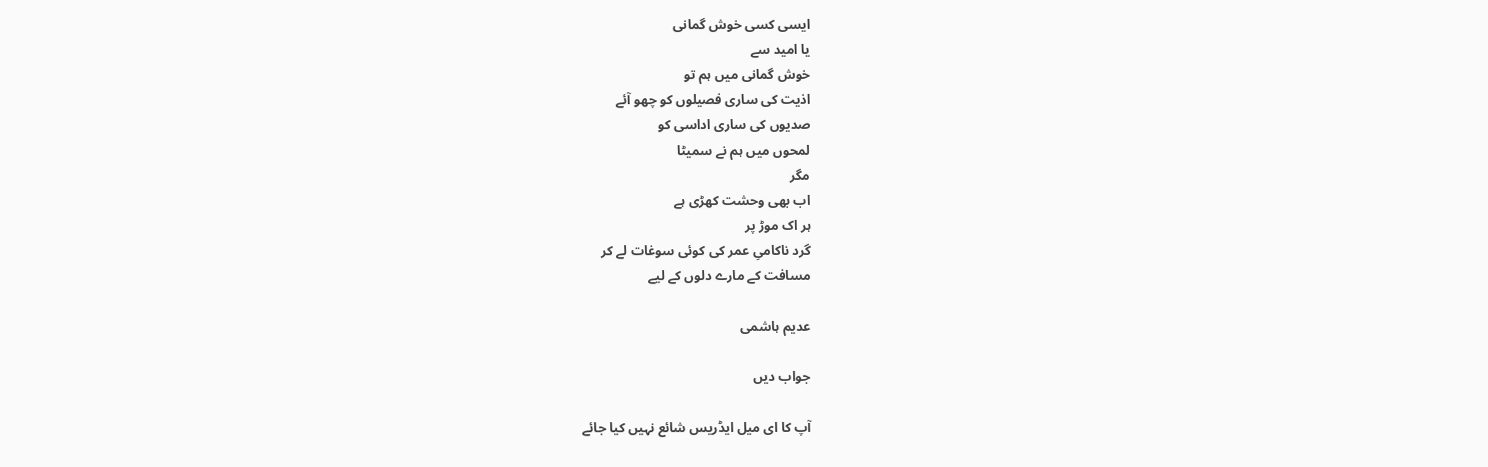ایسی کسی خوش گمانی
یا امید سے
خوش گمانی میں ہم تو
اذیت کی ساری فصیلوں کو چھو آئے
صدیوں کی ساری اداسی کو
لمحوں میں ہم نے سمیٹا
مگر
اب بھی وحشت کھڑی ہے
ہر اک موڑ پر
گرد ناکامیِ عمر کی کوئی سوغات لے کر
مسافت کے مارے دلوں کے لیے

عدیم ہاشمی

جواب دیں

آپ کا ای میل ایڈریس شائع نہیں کیا جائے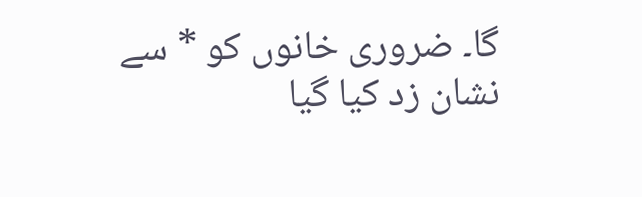گا۔ ضروری خانوں کو * سے نشان زد کیا گیا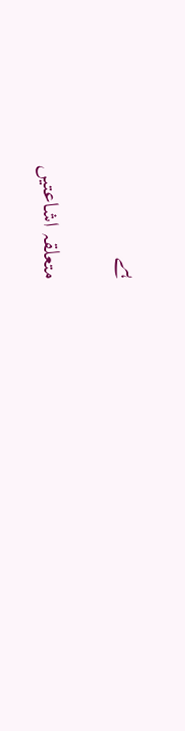ہے

متعلقہ اشاعتیں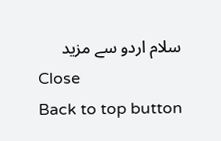سلام اردو سے مزید
Close
Back to top button